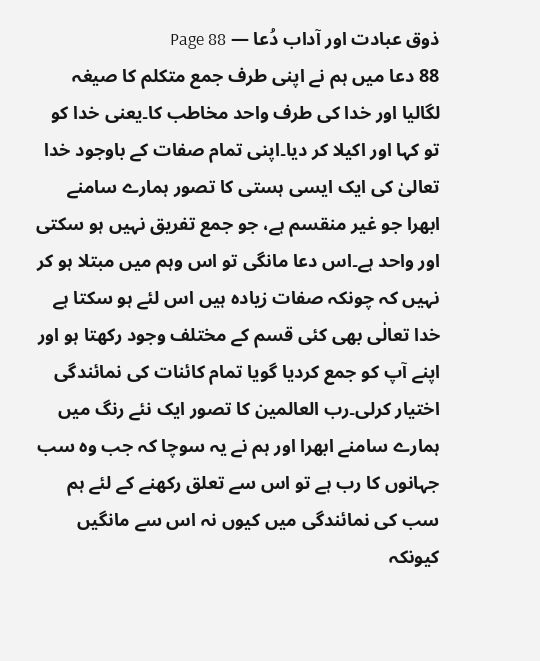ذوق عبادت اور آداب دُعا — Page 88
88 دعا میں ہم نے اپنی طرف جمع متکلم کا صیغہ لگالیا اور خدا کی طرف واحد مخاطب کا۔یعنی خدا کو تو کہا اور اکیلا کر دیا۔اپنی تمام صفات کے باوجود خدا تعالیٰ کی ایک ایسی ہستی کا تصور ہمارے سامنے ابھرا جو غیر منقسم ہے، جو جمع تفریق نہیں ہو سکتی اور واحد ہے۔اس دعا مانگی تو اس وہم میں مبتلا ہو کر نہیں کہ چونکہ صفات زیادہ ہیں اس لئے ہو سکتا ہے خدا تعالٰی بھی کئی قسم کے مختلف وجود رکھتا ہو اور اپنے آپ کو جمع کردیا گویا تمام کائنات کی نمائندگی اختیار کرلی۔رب العالمین کا تصور ایک نئے رنگ میں ہمارے سامنے ابھرا اور ہم نے یہ سوچا کہ جب وہ سب جہانوں کا رب ہے تو اس سے تعلق رکھنے کے لئے ہم سب کی نمائندگی میں کیوں نہ اس سے مانگیں کیونکہ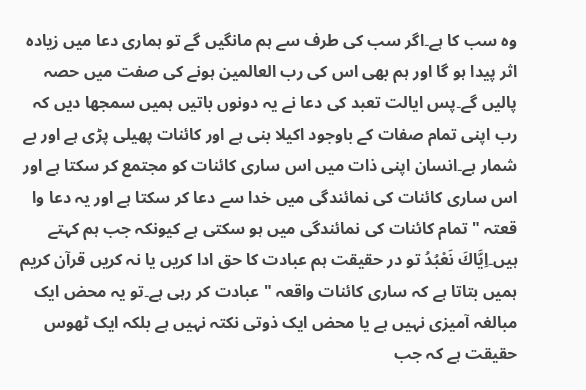وہ سب کا ہے۔اگر سب کی طرف سے ہم مانگیں گے تو ہماری دعا میں زیادہ اثر پیدا ہو گا اور ہم بھی اس کی رب العالمین ہونے کی صفت میں حصہ پالیں گے۔پس ایالت تعبد کی دعا نے یہ دونوں باتیں ہمیں سمجھا دیں کہ رب اپنی تمام صفات کے باوجود اکیلا بنی ہے اور کائنات پھیلی پڑی ہے اور بے شمار ہے۔انسان اپنی ذات میں اس ساری کائنات کو مجتمع کر سکتا ہے اور اس ساری کائنات کی نمائندگی میں خدا سے دعا کر سکتا ہے اور یہ دعا وا قعتہ " تمام کائنات کی نمائندگی میں ہو سکتی ہے کیونکہ جب ہم کہتے ہیں۔اِيَّاكَ نَعْبُدُ تو در حقیقت ہم عبادت کا حق ادا کریں یا نہ کریں قرآن کریم ہمیں بتاتا ہے کہ ساری کائنات واقعہ " عبادت کر رہی ہے۔تو یہ محض ایک مبالغہ آمیزی نہیں ہے یا محض ایک ذوتی نکتہ نہیں ہے بلکہ ایک ٹھوس حقیقت ہے کہ جب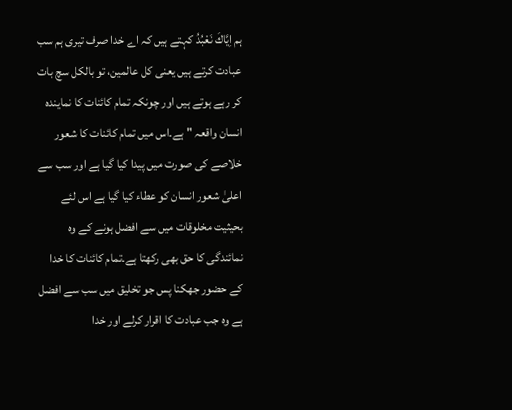ہم اِيَّاكَ نَعْبُدُ کہتے ہیں کہ اے خدا صرف تیری ہم سب عبادت کرتے ہیں یعنی کل عالمین، تو بالکل سچ بات کر رہے ہوتے ہیں اور چونکہ تمام کائنات کا نماینده انسان واقعہ " ہے۔اس میں تمام کائنات کا شعور خلاصے کی صورت میں پیدا کیا گیا ہے اور سب سے اعلیٰ شعور انسان کو عطاء کیا گیا ہے اس لئے بحیثیت مخلوقات میں سے افضل ہونے کے وہ نمائندگی کا حق بھی رکھتا ہے۔تمام کائنات کا خدا کے حضور جھکنا پس جو تخلیق میں سب سے افضل ہے وہ جب عبادت کا اقرار کرلے اور خدا